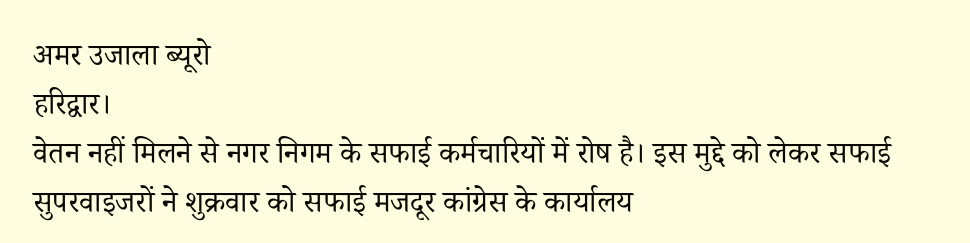अमर उजाला ब्यूरो
हरिद्वार।
वेतन नहीं मिलने से नगर निगम के सफाई कर्मचारियों में रोष है। इस मुद्दे को लेकर सफाई सुपरवाइजरों ने शुक्रवार को सफाई मजदूर कांग्रेस के कार्यालय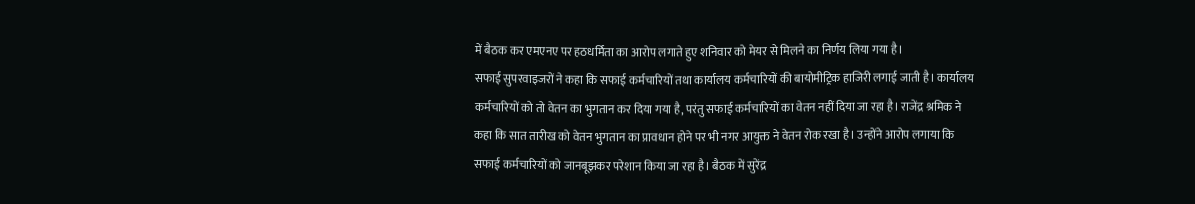में बैठक कर एमएनए पर हठधर्मिता का आरोप लगाते हुए शनिवार को मेयर से मिलने का निर्णय लिया गया है।
सफाई सुपरवाइजरों ने कहा कि सफाई कर्मचारियों तथा कार्यालय कर्मचारियों की बायोमीट्रिक हाजिरी लगाई जाती है। कार्यालय कर्मचारियों को तो वेतन का भुगतान कर दिया गया है, परंतु सफाई कर्मचारियों का वेतन नहीं दिया जा रहा है। राजेंद्र श्रमिक ने कहा कि सात तारीख को वेतन भुगतान का प्रावधान होने पर भी नगर आयुक्त ने वेतन रोक रखा है। उन्होंने आरोप लगाया कि सफाई कर्मचारियों को जानबूझकर परेशान किया जा रहा है। बैठक में सुरेंद्र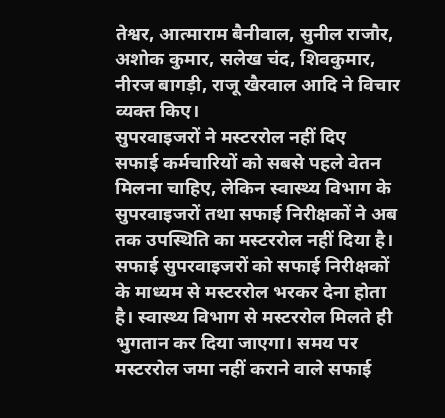तेश्वर, आत्माराम बैनीवाल, सुनील राजौर, अशोक कुमार, सलेख चंद, शिवकुमार, नीरज बागड़ी, राजू खैरवाल आदि ने विचार व्यक्त किए।
सुपरवाइजरों ने मस्टररोल नहीं दिए
सफाई कर्मचारियों को सबसे पहले वेतन मिलना चाहिए, लेकिन स्वास्थ्य विभाग के सुपरवाइजरों तथा सफाई निरीक्षकों ने अब तक उपस्थिति का मस्टररोल नहीं दिया है। सफाई सुपरवाइजरों को सफाई निरीक्षकों के माध्यम से मस्टररोल भरकर देना होता है। स्वास्थ्य विभाग से मस्टररोल मिलते ही भुगतान कर दिया जाएगा। समय पर मस्टररोल जमा नहीं कराने वाले सफाई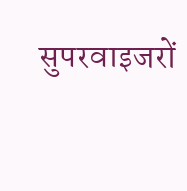सुपरवाइजरों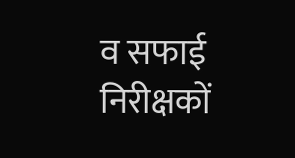व सफाई निरीक्षकों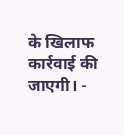के खिलाफ कार्रवाई की जाएगी। -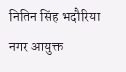नितिन सिंह भदौरिया नगर आयुक्त